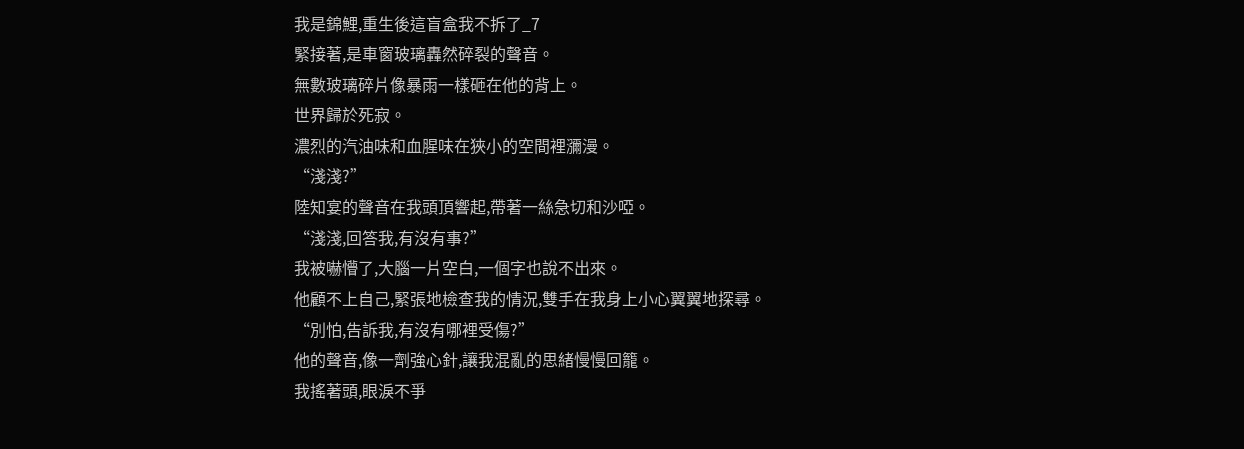我是錦鯉,重生後這盲盒我不拆了_7
緊接著,是車窗玻璃轟然碎裂的聲音。
無數玻璃碎片像暴雨一樣砸在他的背上。
世界歸於死寂。
濃烈的汽油味和血腥味在狹小的空間裡瀰漫。
“淺淺?”
陸知宴的聲音在我頭頂響起,帶著一絲急切和沙啞。
“淺淺,回答我,有沒有事?”
我被嚇懵了,大腦一片空白,一個字也說不出來。
他顧不上自己,緊張地檢查我的情況,雙手在我身上小心翼翼地探尋。
“別怕,告訴我,有沒有哪裡受傷?”
他的聲音,像一劑強心針,讓我混亂的思緒慢慢回籠。
我搖著頭,眼淚不爭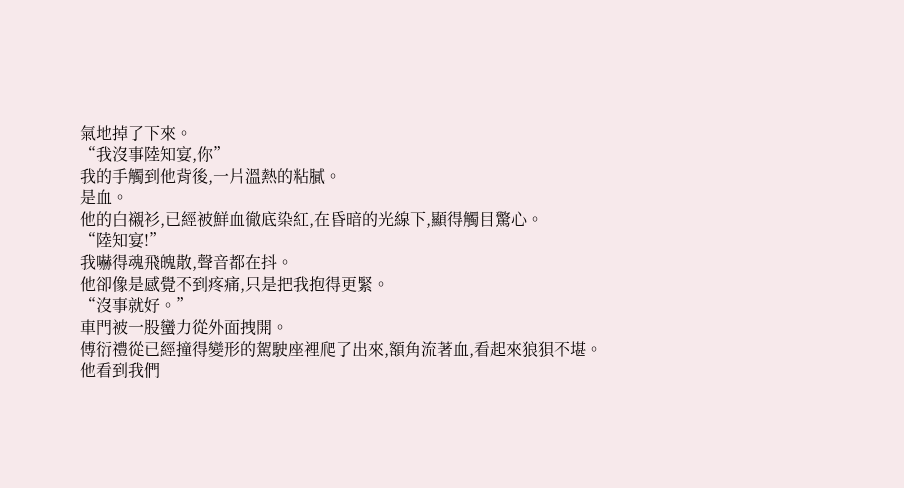氣地掉了下來。
“我沒事陸知宴,你”
我的手觸到他背後,一片溫熱的粘膩。
是血。
他的白襯衫,已經被鮮血徹底染紅,在昏暗的光線下,顯得觸目驚心。
“陸知宴!”
我嚇得魂飛魄散,聲音都在抖。
他卻像是感覺不到疼痛,只是把我抱得更緊。
“沒事就好。”
車門被一股蠻力從外面拽開。
傅衍禮從已經撞得變形的駕駛座裡爬了出來,額角流著血,看起來狼狽不堪。
他看到我們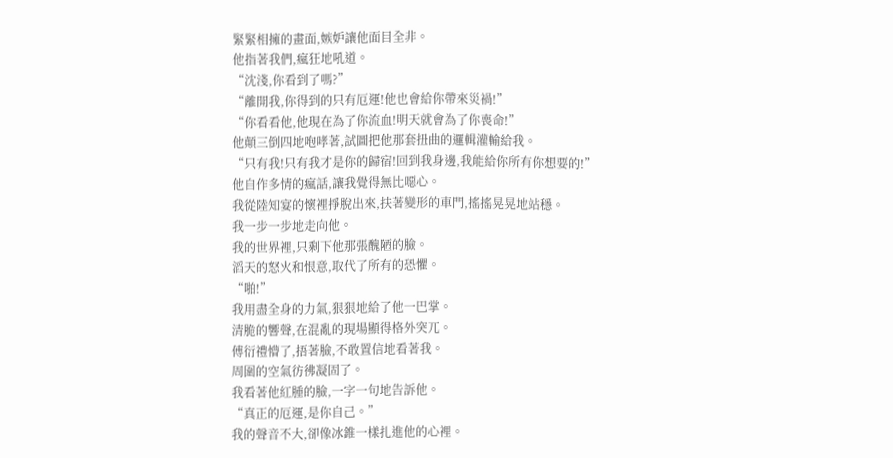緊緊相擁的畫面,嫉妒讓他面目全非。
他指著我們,瘋狂地吼道。
“沈淺,你看到了嗎?”
“離開我,你得到的只有厄運!他也會給你帶來災禍!”
“你看看他,他現在為了你流血!明天就會為了你喪命!”
他顛三倒四地咆哮著,試圖把他那套扭曲的邏輯灌輸給我。
“只有我!只有我才是你的歸宿!回到我身邊,我能給你所有你想要的!”
他自作多情的瘋話,讓我覺得無比噁心。
我從陸知宴的懷裡掙脫出來,扶著變形的車門,搖搖晃晃地站穩。
我一步一步地走向他。
我的世界裡,只剩下他那張醜陋的臉。
滔天的怒火和恨意,取代了所有的恐懼。
“啪!”
我用盡全身的力氣,狠狠地給了他一巴掌。
清脆的響聲,在混亂的現場顯得格外突兀。
傅衍禮懵了,捂著臉,不敢置信地看著我。
周圍的空氣彷彿凝固了。
我看著他紅腫的臉,一字一句地告訴他。
“真正的厄運,是你自己。”
我的聲音不大,卻像冰錐一樣扎進他的心裡。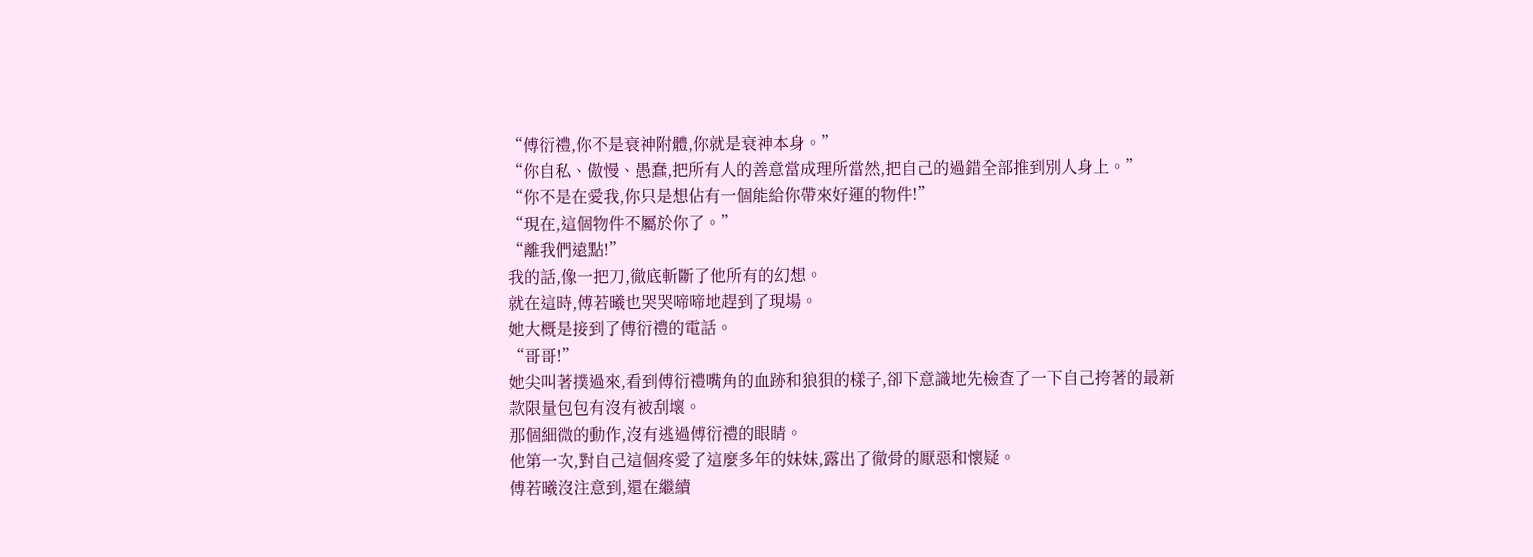“傅衍禮,你不是衰神附體,你就是衰神本身。”
“你自私、傲慢、愚蠢,把所有人的善意當成理所當然,把自己的過錯全部推到別人身上。”
“你不是在愛我,你只是想佔有一個能給你帶來好運的物件!”
“現在,這個物件不屬於你了。”
“離我們遠點!”
我的話,像一把刀,徹底斬斷了他所有的幻想。
就在這時,傅若曦也哭哭啼啼地趕到了現場。
她大概是接到了傅衍禮的電話。
“哥哥!”
她尖叫著撲過來,看到傅衍禮嘴角的血跡和狼狽的樣子,卻下意識地先檢查了一下自己挎著的最新款限量包包有沒有被刮壞。
那個細微的動作,沒有逃過傅衍禮的眼睛。
他第一次,對自己這個疼愛了這麼多年的妹妹,露出了徹骨的厭惡和懷疑。
傅若曦沒注意到,還在繼續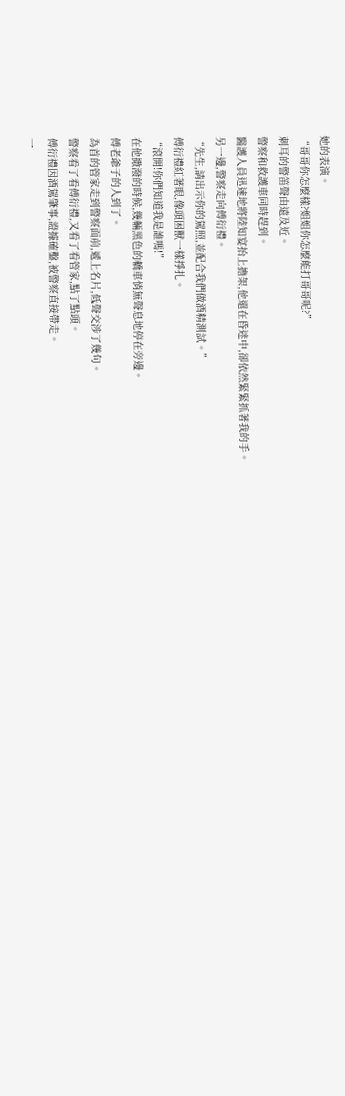她的表演。
“哥哥你怎麼樣?姐姐你怎麼能打哥哥呢?”
刺耳的警笛聲由遠及近。
警察和救護車同時趕到。
醫護人員迅速地將陸知宴抬上擔架,他還在昏迷中,卻依然緊緊抓著我的手。
另一邊,警察走向傅衍禮。
“先生,請出示你的駕照,並配合我們做酒精測試。”
傅衍禮紅著眼,像頭困獸一樣掙扎。
“滾開!你們知道我是誰嗎!”
在他撒潑的時候,幾輛黑色的轎車悄無聲息地停在旁邊。
傅老爺子的人到了。
為首的管家走到警察面前,遞上名片,低聲交涉了幾句。
警察看了看傅衍禮,又看了看管家,點了點頭。
傅衍禮因酒駕肇事,證據確鑿,被警察直接帶走。
一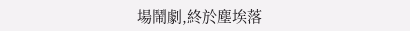場鬧劇,終於塵埃落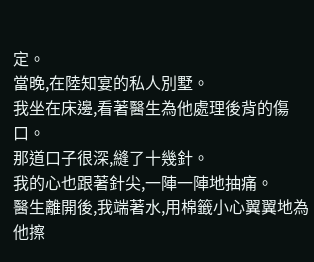定。
當晚,在陸知宴的私人別墅。
我坐在床邊,看著醫生為他處理後背的傷口。
那道口子很深,縫了十幾針。
我的心也跟著針尖,一陣一陣地抽痛。
醫生離開後,我端著水,用棉籤小心翼翼地為他擦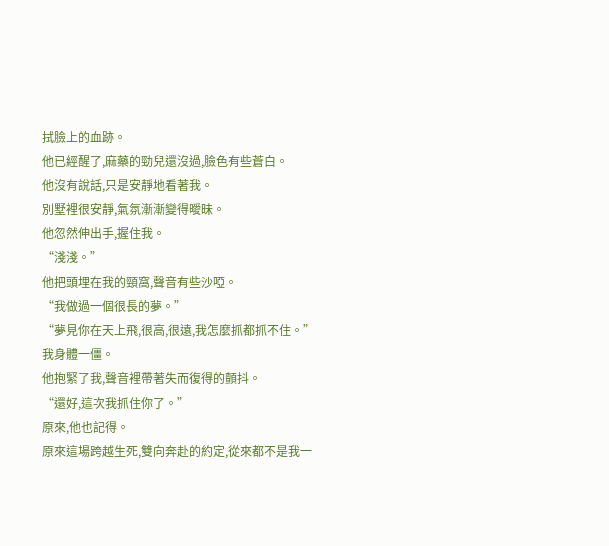拭臉上的血跡。
他已經醒了,麻藥的勁兒還沒過,臉色有些蒼白。
他沒有說話,只是安靜地看著我。
別墅裡很安靜,氣氛漸漸變得曖昧。
他忽然伸出手,握住我。
“淺淺。”
他把頭埋在我的頸窩,聲音有些沙啞。
“我做過一個很長的夢。”
“夢見你在天上飛,很高,很遠,我怎麼抓都抓不住。”
我身體一僵。
他抱緊了我,聲音裡帶著失而復得的顫抖。
“還好,這次我抓住你了。”
原來,他也記得。
原來這場跨越生死,雙向奔赴的約定,從來都不是我一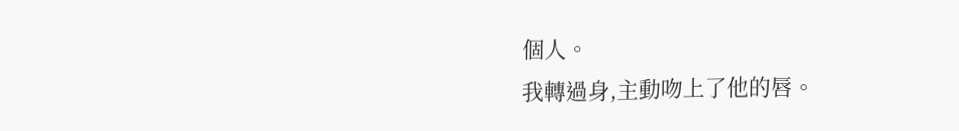個人。
我轉過身,主動吻上了他的唇。